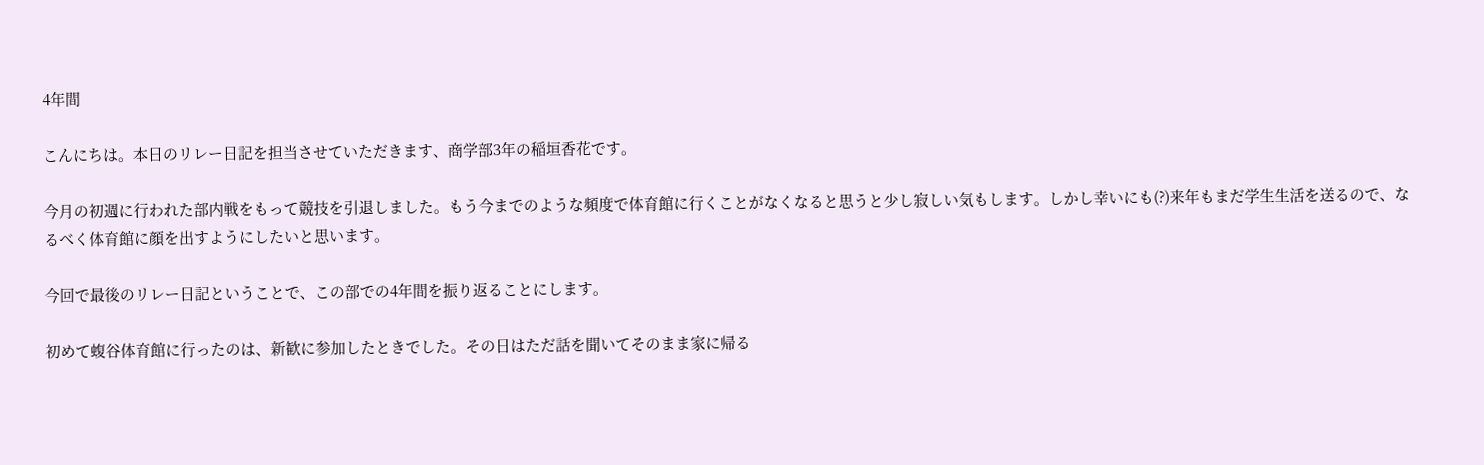4年間

こんにちは。本日のリレー日記を担当させていただきます、商学部3年の稲垣香花です。

今月の初週に行われた部内戦をもって競技を引退しました。もう今までのような頻度で体育館に行くことがなくなると思うと少し寂しい気もします。しかし幸いにも(?)来年もまだ学生生活を送るので、なるべく体育館に顔を出すようにしたいと思います。

今回で最後のリレー日記ということで、この部での4年間を振り返ることにします。

初めて蝮谷体育館に行ったのは、新歓に参加したときでした。その日はただ話を聞いてそのまま家に帰る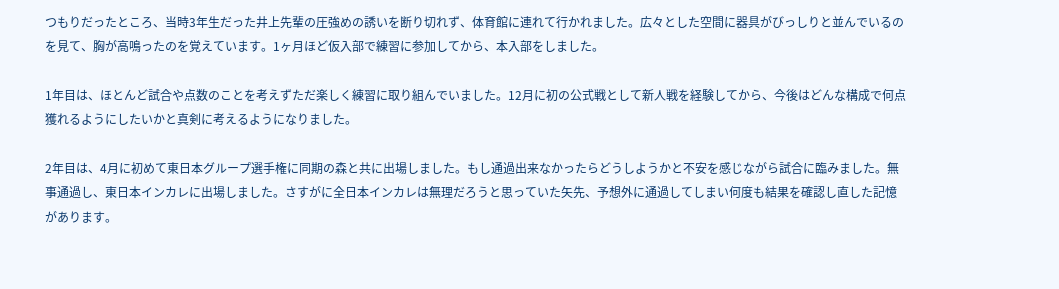つもりだったところ、当時3年生だった井上先輩の圧強めの誘いを断り切れず、体育館に連れて行かれました。広々とした空間に器具がびっしりと並んでいるのを見て、胸が高鳴ったのを覚えています。1ヶ月ほど仮入部で練習に参加してから、本入部をしました。

1年目は、ほとんど試合や点数のことを考えずただ楽しく練習に取り組んでいました。12月に初の公式戦として新人戦を経験してから、今後はどんな構成で何点獲れるようにしたいかと真剣に考えるようになりました。

2年目は、4月に初めて東日本グループ選手権に同期の森と共に出場しました。もし通過出来なかったらどうしようかと不安を感じながら試合に臨みました。無事通過し、東日本インカレに出場しました。さすがに全日本インカレは無理だろうと思っていた矢先、予想外に通過してしまい何度も結果を確認し直した記憶があります。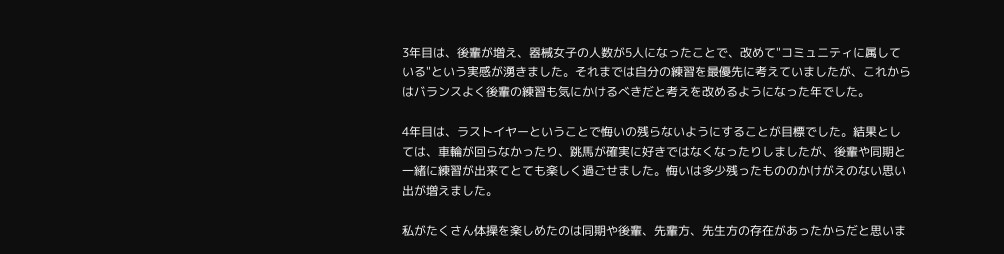3年目は、後輩が増え、器械女子の人数が5人になったことで、改めて"コミュニティに属している"という実感が湧きました。それまでは自分の練習を最優先に考えていましたが、これからはバランスよく後輩の練習も気にかけるべきだと考えを改めるようになった年でした。

4年目は、ラストイヤーということで悔いの残らないようにすることが目標でした。結果としては、車輪が回らなかったり、跳馬が確実に好きではなくなったりしましたが、後輩や同期と一緒に練習が出来てとても楽しく過ごせました。悔いは多少残ったもののかけがえのない思い出が増えました。

私がたくさん体操を楽しめたのは同期や後輩、先輩方、先生方の存在があったからだと思いま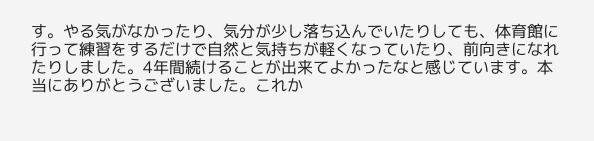す。やる気がなかったり、気分が少し落ち込んでいたりしても、体育館に行って練習をするだけで自然と気持ちが軽くなっていたり、前向きになれたりしました。4年間続けることが出来てよかったなと感じています。本当にありがとうございました。これか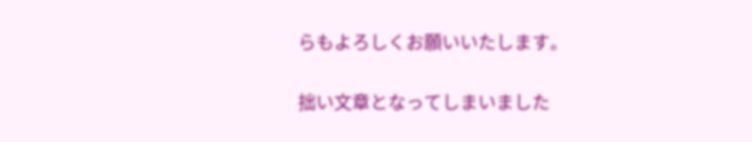らもよろしくお願いいたします。

拙い文章となってしまいました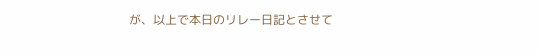が、以上で本日のリレー日記とさせて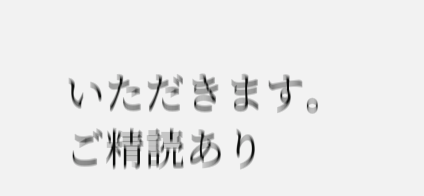いただきます。ご精読あり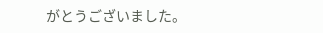がとうございました。